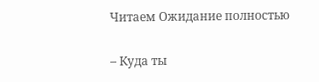Читаем Ожидание полностью

– Куда ты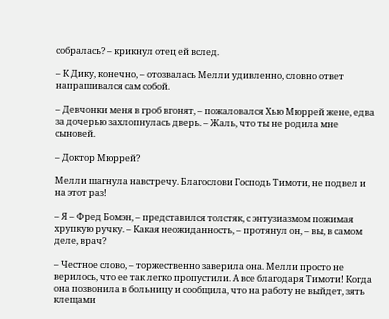собралась? – крикнул отец ей вслед.

– К Дику, конечно, – отозвалась Мелли удивленно, словно ответ напрашивался сам собой.

– Девчонки меня в гроб вгонят, – пожаловался Хью Мюррей жене, едва за дочерью захлопнулась дверь. – Жаль, что ты не родила мне сыновей.

– Доктор Мюррей?

Мелли шагнула навстречу. Благослови Господь Тимоти, не подвел и на этот раз!

– Я – Фред Бомэн, – представился толстяк, с энтузиазмом пожимая хрупкую ручку. – Какая неожиданность, – протянул он, – вы, в самом деле, врач?

– Честное слово, – торжественно заверила она. Мелли просто не верилось, что ее так легко пропустили. А все благодаря Тимоти! Когда она позвонила в больницу и сообщила, что на работу не выйдет, зять клещами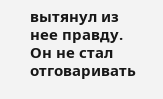вытянул из нее правду. Он не стал отговаривать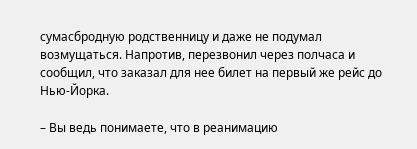сумасбродную родственницу и даже не подумал возмущаться. Напротив, перезвонил через полчаса и сообщил, что заказал для нее билет на первый же рейс до Нью-Йорка.

– Вы ведь понимаете, что в реанимацию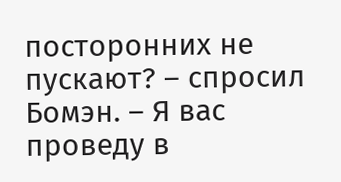посторонних не пускают? – спросил Бомэн. – Я вас проведу в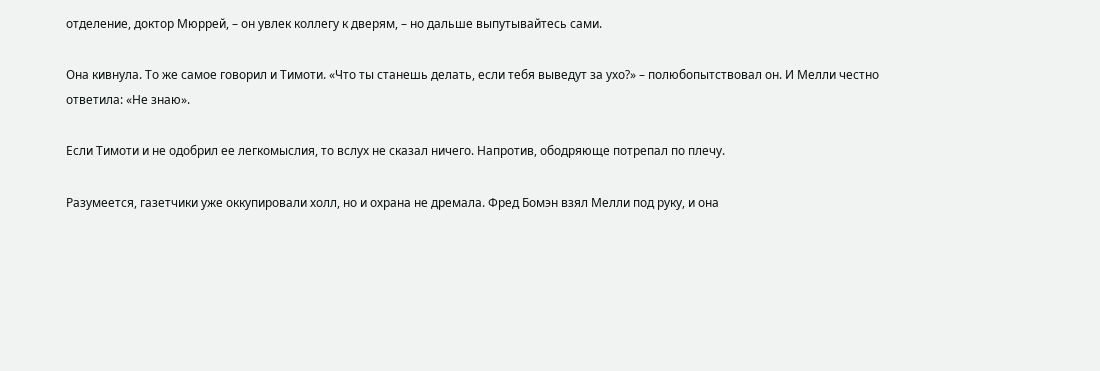отделение, доктор Мюррей, – он увлек коллегу к дверям, – но дальше выпутывайтесь сами.

Она кивнула. То же самое говорил и Тимоти. «Что ты станешь делать, если тебя выведут за ухо?» – полюбопытствовал он. И Мелли честно ответила: «Не знаю».

Если Тимоти и не одобрил ее легкомыслия, то вслух не сказал ничего. Напротив, ободряюще потрепал по плечу.

Разумеется, газетчики уже оккупировали холл, но и охрана не дремала. Фред Бомэн взял Мелли под руку, и она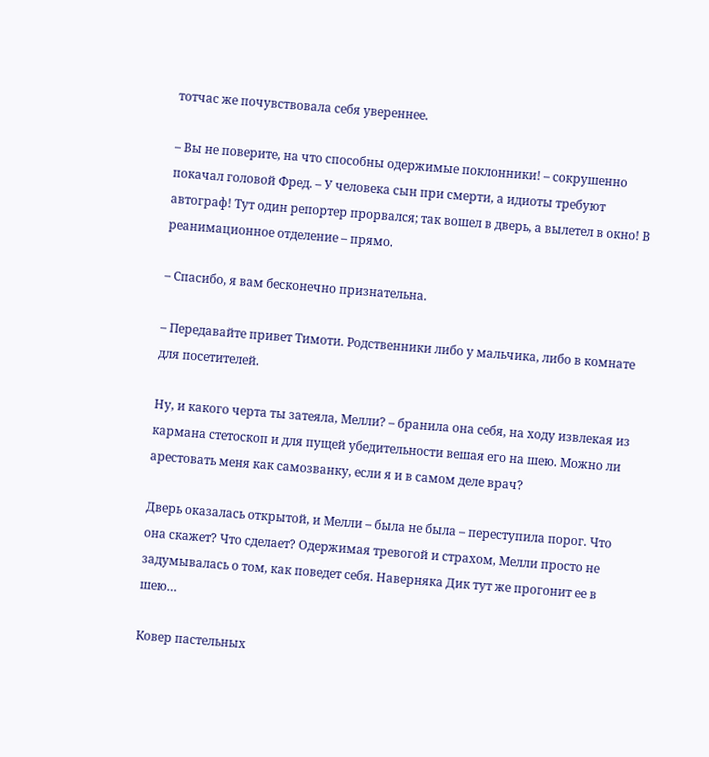тотчас же почувствовала себя увереннее.

– Вы не поверите, на что способны одержимые поклонники! – сокрушенно покачал головой Фред. – У человека сын при смерти, а идиоты требуют автограф! Тут один репортер прорвался; так вошел в дверь, а вылетел в окно! В реанимационное отделение – прямо.

– Спасибо, я вам бесконечно признательна.

– Передавайте привет Тимоти. Родственники либо у мальчика, либо в комнате для посетителей.

Ну, и какого черта ты затеяла, Мелли? – бранила она себя, на ходу извлекая из кармана стетоскоп и для пущей убедительности вешая его на шею. Можно ли арестовать меня как самозванку, если я и в самом деле врач?

Дверь оказалась открытой, и Мелли – была не была – переступила порог. Что она скажет? Что сделает? Одержимая тревогой и страхом, Мелли просто не задумывалась о том, как поведет себя. Наверняка Дик тут же прогонит ее в шею…

Ковер пастельных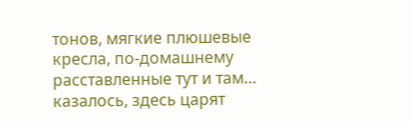тонов, мягкие плюшевые кресла, по-домашнему расставленные тут и там… казалось, здесь царят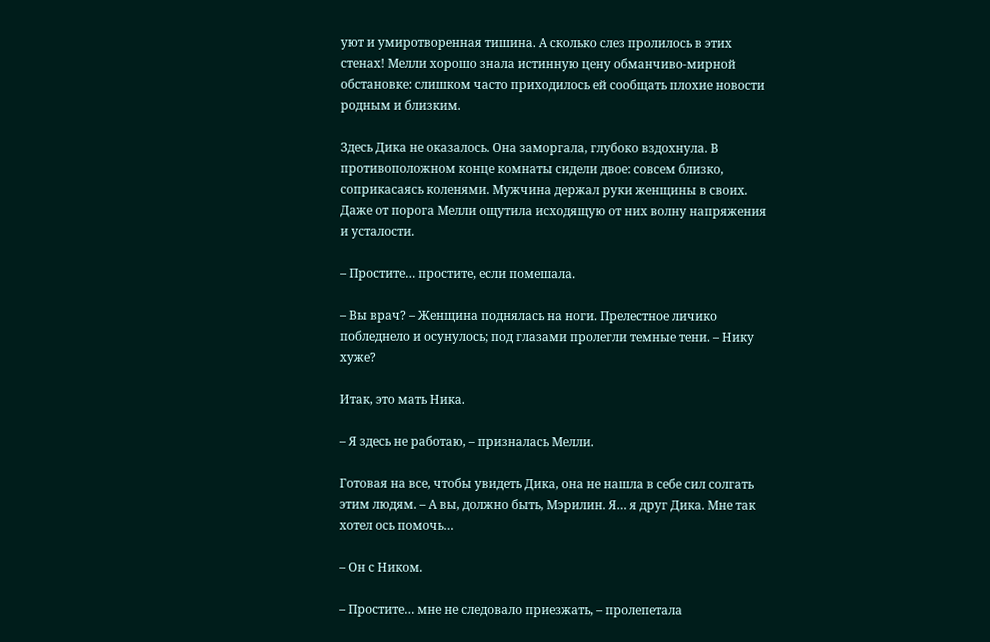уют и умиротворенная тишина. А сколько слез пролилось в этих стенах! Мелли хорошо знала истинную цену обманчиво-мирной обстановке: слишком часто приходилось ей сообщать плохие новости родным и близким.

Здесь Дика не оказалось. Она заморгала, глубоко вздохнула. В противоположном конце комнаты сидели двое: совсем близко, соприкасаясь коленями. Мужчина держал руки женщины в своих. Даже от порога Мелли ощутила исходящую от них волну напряжения и усталости.

– Простите… простите, если помешала.

– Вы врач? – Женщина поднялась на ноги. Прелестное личико побледнело и осунулось; под глазами пролегли темные тени. – Нику хуже?

Итак, это мать Ника.

– Я здесь не работаю, – призналась Мелли.

Готовая на все, чтобы увидеть Дика, она не нашла в себе сил солгать этим людям. – А вы, должно быть, Мэрилин. Я… я друг Дика. Мне так хотел ось помочь…

– Он с Ником.

– Простите… мне не следовало приезжать, – пролепетала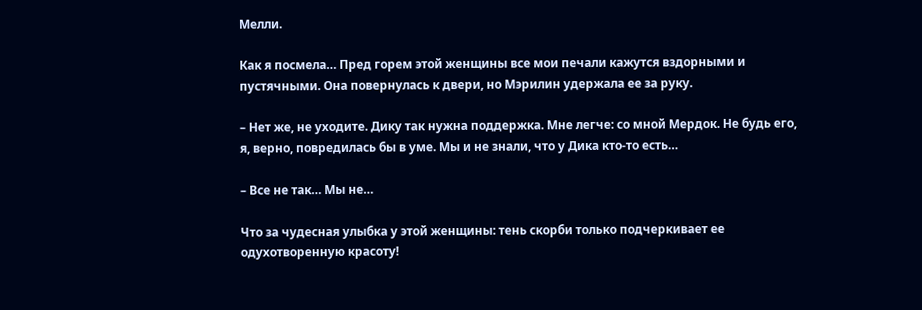Мелли.

Как я посмела… Пред горем этой женщины все мои печали кажутся вздорными и пустячными. Она повернулась к двери, но Мэрилин удержала ее за руку.

– Нет же, не уходите. Дику так нужна поддержка. Мне легче: со мной Мердок. Не будь его, я, верно, повредилась бы в уме. Мы и не знали, что у Дика кто-то есть…

– Все не так… Мы не…

Что за чудесная улыбка у этой женщины: тень скорби только подчеркивает ее одухотворенную красоту!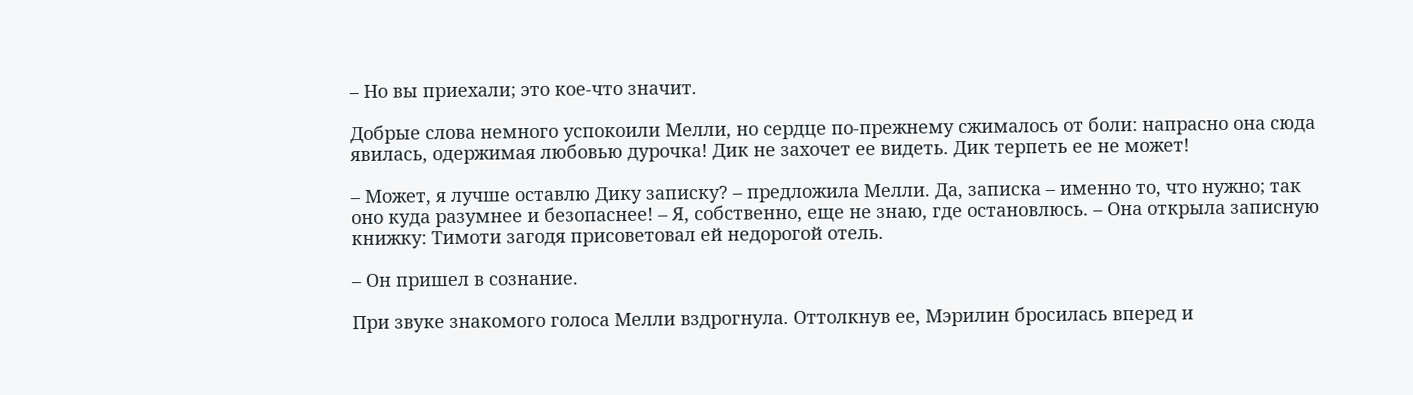– Но вы приехали; это кое-что значит.

Добрые слова немного успокоили Мелли, но сердце по-прежнему сжималось от боли: напрасно она сюда явилась, одержимая любовью дурочка! Дик не захочет ее видеть. Дик терпеть ее не может!

– Может, я лучше оставлю Дику записку? – предложила Мелли. Да, записка – именно то, что нужно; так оно куда разумнее и безопаснее! – Я, собственно, еще не знаю, где остановлюсь. – Она открыла записную книжку: Тимоти загодя присоветовал ей недорогой отель.

– Он пришел в сознание.

При звуке знакомого голоса Мелли вздрогнула. Оттолкнув ее, Мэрилин бросилась вперед и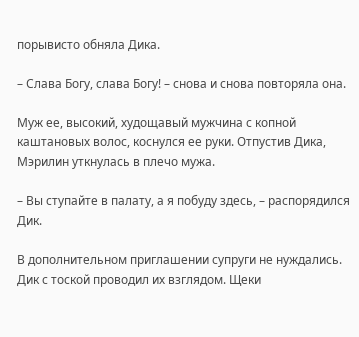порывисто обняла Дика.

– Слава Богу, слава Богу! – снова и снова повторяла она.

Муж ее, высокий, худощавый мужчина с копной каштановых волос, коснулся ее руки. Отпустив Дика, Мэрилин уткнулась в плечо мужа.

– Вы ступайте в палату, а я побуду здесь, – распорядился Дик.

В дополнительном приглашении супруги не нуждались. Дик с тоской проводил их взглядом. Щеки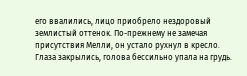его ввалились, лицо приобрело нездоровый землистый оттенок. По-прежнему не замечая присутствия Мелли, он устало рухнул в кресло. Глаза закрылись, голова бессильно упала на грудь.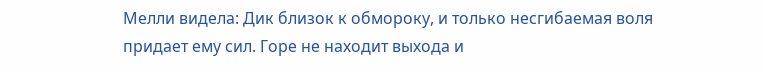Мелли видела: Дик близок к обмороку, и только несгибаемая воля придает ему сил. Горе не находит выхода и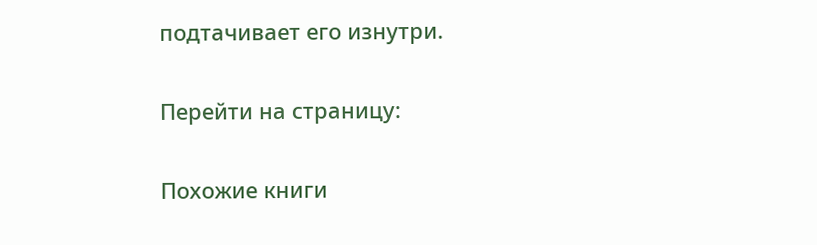подтачивает его изнутри.

Перейти на страницу:

Похожие книги